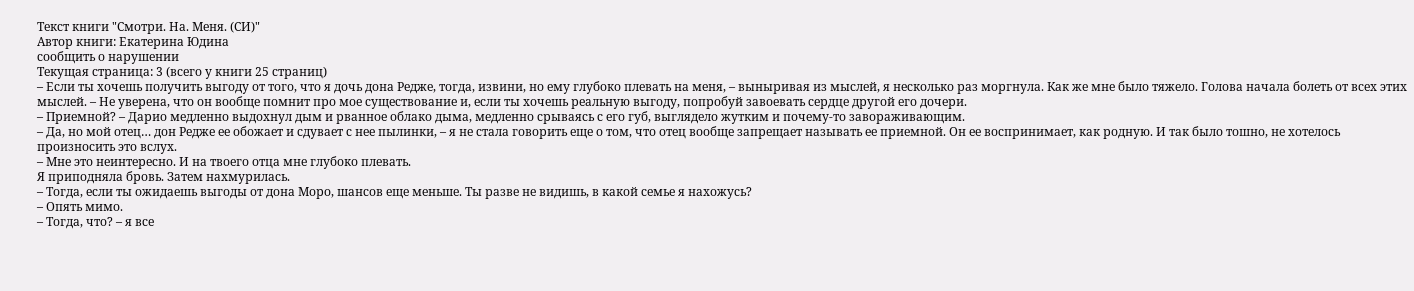Текст книги "Смотри. На. Меня. (СИ)"
Автор книги: Екатерина Юдина
сообщить о нарушении
Текущая страница: 3 (всего у книги 25 страниц)
– Если ты хочешь получить выгоду от того, что я дочь дона Редже, тогда, извини, но ему глубоко плевать на меня, – выныривая из мыслей, я несколько раз моргнула. Как же мне было тяжело. Голова начала болеть от всех этих мыслей. – Не уверена, что он вообще помнит про мое существование и, если ты хочешь реальную выгоду, попробуй завоевать сердце другой его дочери.
– Приемной? – Дарио медленно выдохнул дым и рванное облако дыма, медленно срываясь с его губ, выглядело жутким и почему-то завораживающим.
– Да, но мой отец… дон Редже ее обожает и сдувает с нее пылинки, – я не стала говорить еще о том, что отец вообще запрещает называть ее приемной. Он ее воспринимает, как родную. И так было тошно, не хотелось произносить это вслух.
– Мне это неинтересно. И на твоего отца мне глубоко плевать.
Я приподняла бровь. Затем нахмурилась.
– Тогда, если ты ожидаешь выгоды от дона Моро, шансов еще меньше. Ты разве не видишь, в какой семье я нахожусь?
– Опять мимо.
– Тогда, что? – я все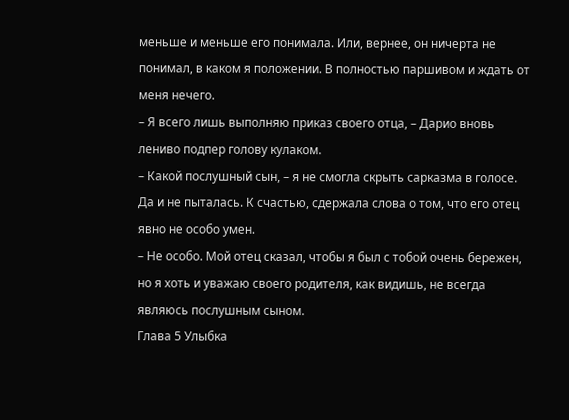меньше и меньше его понимала. Или, вернее, он ничерта не понимал, в каком я положении. В полностью паршивом и ждать от меня нечего.
– Я всего лишь выполняю приказ своего отца, – Дарио вновь лениво подпер голову кулаком.
– Какой послушный сын, – я не смогла скрыть сарказма в голосе. Да и не пыталась. К счастью, сдержала слова о том, что его отец явно не особо умен.
– Не особо. Мой отец сказал, чтобы я был с тобой очень бережен, но я хоть и уважаю своего родителя, как видишь, не всегда являюсь послушным сыном.
Глава 5 Улыбка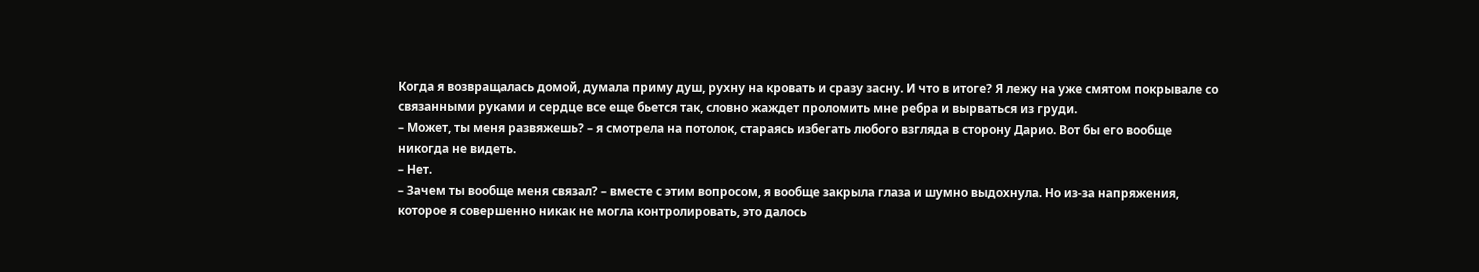Когда я возвращалась домой, думала приму душ, рухну на кровать и сразу засну. И что в итоге? Я лежу на уже смятом покрывале со связанными руками и сердце все еще бьется так, словно жаждет проломить мне ребра и вырваться из груди.
– Может, ты меня развяжешь? – я смотрела на потолок, стараясь избегать любого взгляда в сторону Дарио. Вот бы его вообще никогда не видеть.
– Нет.
– Зачем ты вообще меня связал? – вместе с этим вопросом, я вообще закрыла глаза и шумно выдохнула. Но из-за напряжения, которое я совершенно никак не могла контролировать, это далось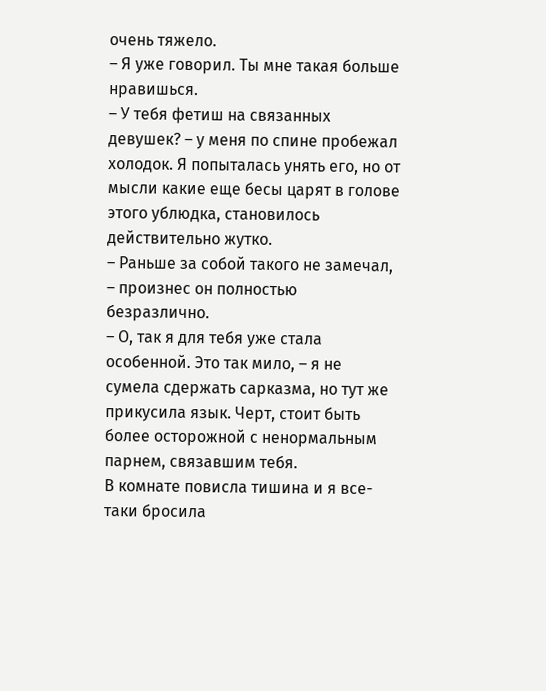очень тяжело.
– Я уже говорил. Ты мне такая больше нравишься.
– У тебя фетиш на связанных девушек? – у меня по спине пробежал холодок. Я попыталась унять его, но от мысли какие еще бесы царят в голове этого ублюдка, становилось действительно жутко.
– Раньше за собой такого не замечал, – произнес он полностью безразлично.
– О, так я для тебя уже стала особенной. Это так мило, – я не сумела сдержать сарказма, но тут же прикусила язык. Черт, стоит быть более осторожной с ненормальным парнем, связавшим тебя.
В комнате повисла тишина и я все-таки бросила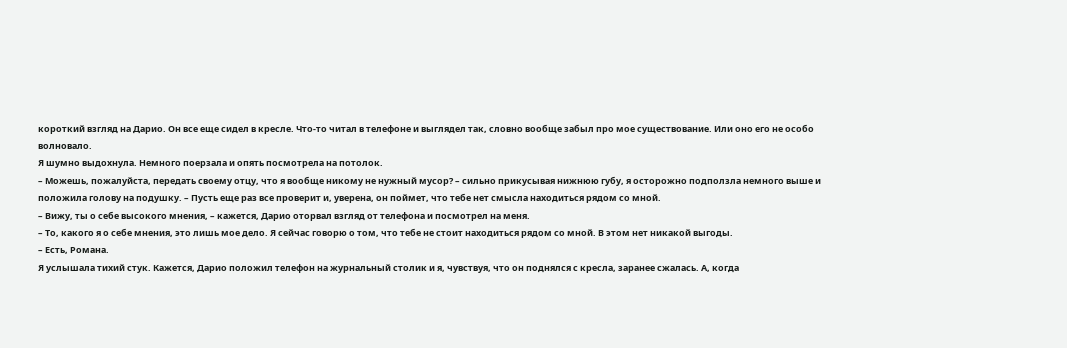короткий взгляд на Дарио. Он все еще сидел в кресле. Что-то читал в телефоне и выглядел так, словно вообще забыл про мое существование. Или оно его не особо волновало.
Я шумно выдохнула. Немного поерзала и опять посмотрела на потолок.
– Можешь, пожалуйста, передать своему отцу, что я вообще никому не нужный мусор? – сильно прикусывая нижнюю губу, я осторожно подползла немного выше и положила голову на подушку. – Пусть еще раз все проверит и, уверена, он поймет, что тебе нет смысла находиться рядом со мной.
– Вижу, ты о себе высокого мнения, – кажется, Дарио оторвал взгляд от телефона и посмотрел на меня.
– То, какого я о себе мнения, это лишь мое дело. Я сейчас говорю о том, что тебе не стоит находиться рядом со мной. В этом нет никакой выгоды.
– Есть, Романа.
Я услышала тихий стук. Кажется, Дарио положил телефон на журнальный столик и я, чувствуя, что он поднялся с кресла, заранее сжалась. А, когда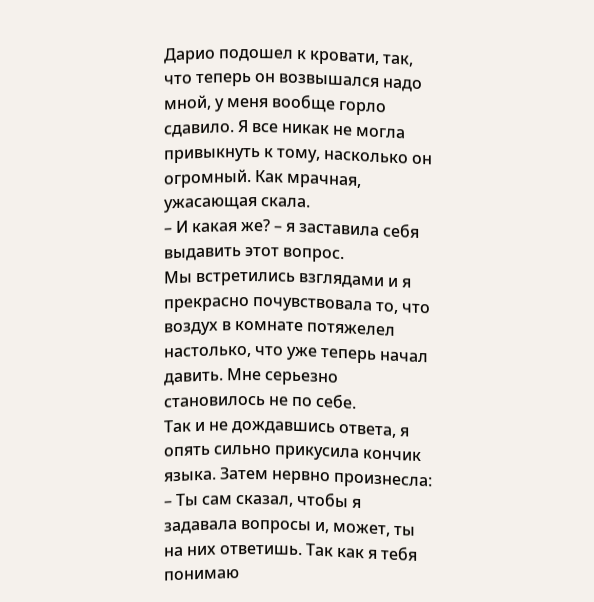Дарио подошел к кровати, так, что теперь он возвышался надо мной, у меня вообще горло сдавило. Я все никак не могла привыкнуть к тому, насколько он огромный. Как мрачная, ужасающая скала.
– И какая же? – я заставила себя выдавить этот вопрос.
Мы встретились взглядами и я прекрасно почувствовала то, что воздух в комнате потяжелел настолько, что уже теперь начал давить. Мне серьезно становилось не по себе.
Так и не дождавшись ответа, я опять сильно прикусила кончик языка. Затем нервно произнесла:
– Ты сам сказал, чтобы я задавала вопросы и, может, ты на них ответишь. Так как я тебя понимаю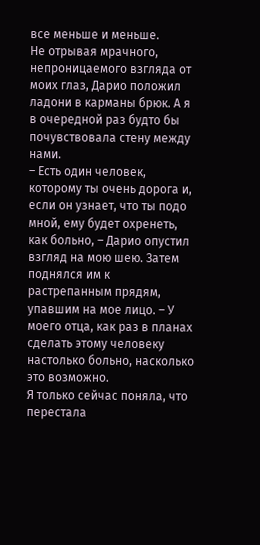все меньше и меньше.
Не отрывая мрачного, непроницаемого взгляда от моих глаз, Дарио положил ладони в карманы брюк. А я в очередной раз будто бы почувствовала стену между нами.
– Есть один человек, которому ты очень дорога и, если он узнает, что ты подо мной, ему будет охренеть, как больно, – Дарио опустил взгляд на мою шею. Затем поднялся им к растрепанным прядям, упавшим на мое лицо. – У моего отца, как раз в планах сделать этому человеку настолько больно, насколько это возможно.
Я только сейчас поняла, что перестала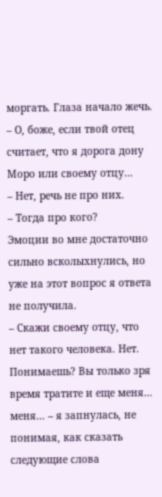моргать. Глаза начало жечь.
– О, боже, если твой отец считает, что я дорога дону Моро или своему отцу…
– Нет, речь не про них.
– Тогда про кого?
Эмоции во мне достаточно сильно всколыхнулись, но уже на этот вопрос я ответа не получила.
– Скажи своему отцу, что нет такого человека. Нет. Понимаешь? Вы только зря время тратите и еще меня… меня… – я запнулась, не понимая, как сказать следующие слова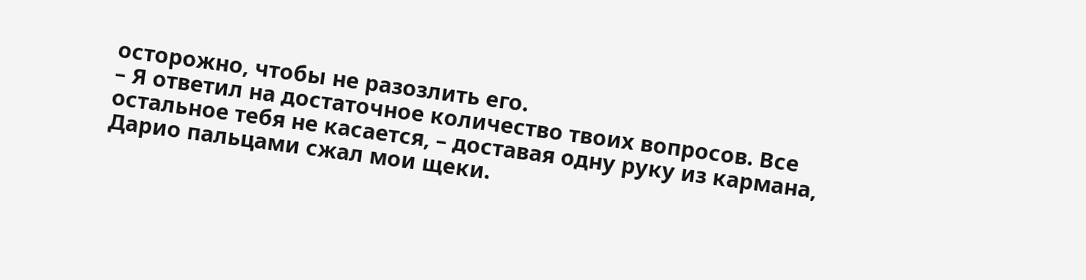осторожно, чтобы не разозлить его.
– Я ответил на достаточное количество твоих вопросов. Все остальное тебя не касается, – доставая одну руку из кармана, Дарио пальцами сжал мои щеки.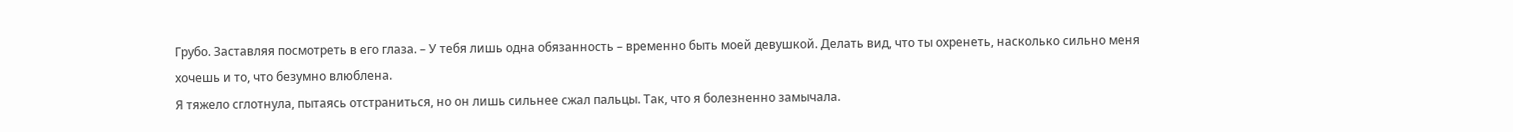Грубо. Заставляя посмотреть в его глаза. – У тебя лишь одна обязанность – временно быть моей девушкой. Делать вид, что ты охренеть, насколько сильно меня хочешь и то, что безумно влюблена.
Я тяжело сглотнула, пытаясь отстраниться, но он лишь сильнее сжал пальцы. Так, что я болезненно замычала.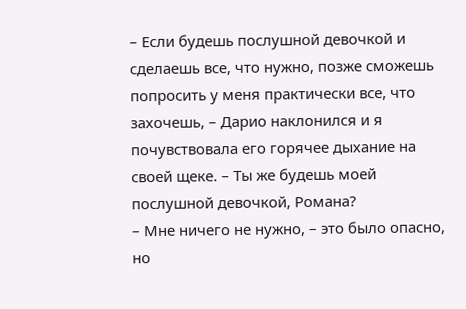– Если будешь послушной девочкой и сделаешь все, что нужно, позже сможешь попросить у меня практически все, что захочешь, – Дарио наклонился и я почувствовала его горячее дыхание на своей щеке. – Ты же будешь моей послушной девочкой, Романа?
– Мне ничего не нужно, – это было опасно, но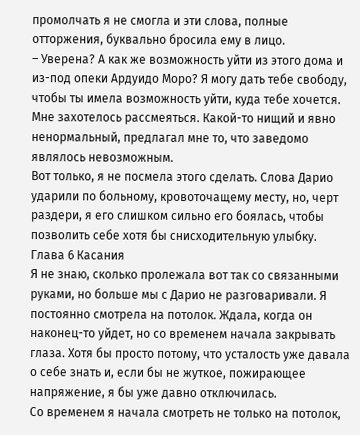промолчать я не смогла и эти слова, полные отторжения, буквально бросила ему в лицо.
– Уверена? А как же возможность уйти из этого дома и из-под опеки Ардуидо Моро? Я могу дать тебе свободу, чтобы ты имела возможность уйти, куда тебе хочется.
Мне захотелось рассмеяться. Какой-то нищий и явно ненормальный, предлагал мне то, что заведомо являлось невозможным.
Вот только, я не посмела этого сделать. Слова Дарио ударили по больному, кровоточащему месту, но, черт раздери, я его слишком сильно его боялась, чтобы позволить себе хотя бы снисходительную улыбку.
Глава 6 Касания
Я не знаю, сколько пролежала вот так со связанными руками, но больше мы с Дарио не разговаривали. Я постоянно смотрела на потолок. Ждала, когда он наконец-то уйдет, но со временем начала закрывать глаза. Хотя бы просто потому, что усталость уже давала о себе знать и, если бы не жуткое, пожирающее напряжение, я бы уже давно отключилась.
Со временем я начала смотреть не только на потолок,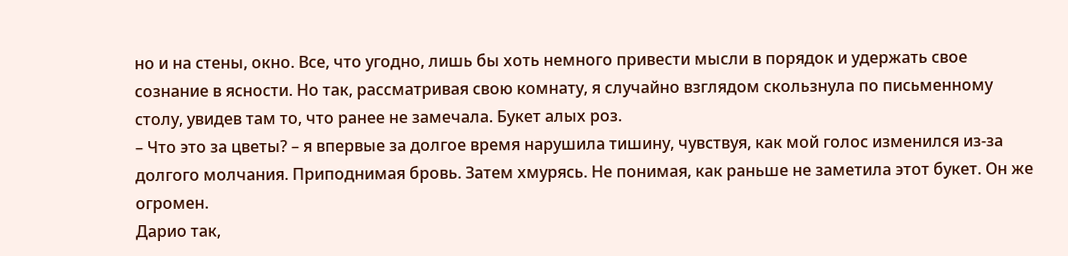но и на стены, окно. Все, что угодно, лишь бы хоть немного привести мысли в порядок и удержать свое сознание в ясности. Но так, рассматривая свою комнату, я случайно взглядом скользнула по письменному столу, увидев там то, что ранее не замечала. Букет алых роз.
– Что это за цветы? – я впервые за долгое время нарушила тишину, чувствуя, как мой голос изменился из-за долгого молчания. Приподнимая бровь. Затем хмурясь. Не понимая, как раньше не заметила этот букет. Он же огромен.
Дарио так,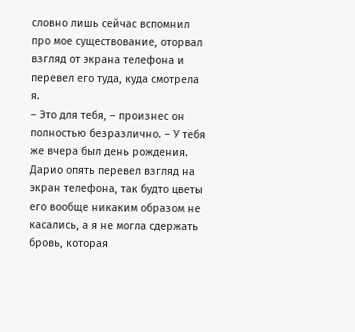словно лишь сейчас вспомнил про мое существование, оторвал взгляд от экрана телефона и перевел его туда, куда смотрела я.
– Это для тебя, – произнес он полностью безразлично. – У тебя же вчера был день рождения.
Дарио опять перевел взгляд на экран телефона, так будто цветы его вообще никаким образом не касались, а я не могла сдержать бровь, которая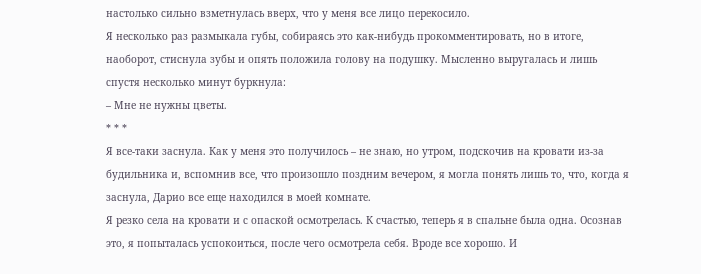настолько сильно взметнулась вверх, что у меня все лицо перекосило.
Я несколько раз размыкала губы, собираясь это как-нибудь прокомментировать, но в итоге, наоборот, стиснула зубы и опять положила голову на подушку. Мысленно выругалась и лишь спустя несколько минут буркнула:
– Мне не нужны цветы.
* * *
Я все-таки заснула. Как у меня это получилось – не знаю, но утром, подскочив на кровати из-за будильника и, вспомнив все, что произошло поздним вечером, я могла понять лишь то, что, когда я заснула, Дарио все еще находился в моей комнате.
Я резко села на кровати и с опаской осмотрелась. К счастью, теперь я в спальне была одна. Осознав это, я попыталась успокоиться, после чего осмотрела себя. Вроде все хорошо. И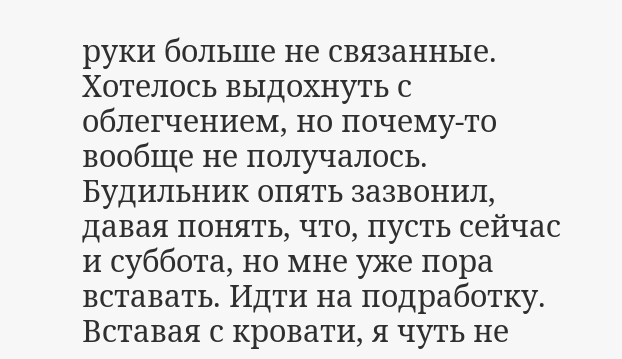руки больше не связанные.
Хотелось выдохнуть с облегчением, но почему-то вообще не получалось.
Будильник опять зазвонил, давая понять, что, пусть сейчас и суббота, но мне уже пора вставать. Идти на подработку.
Вставая с кровати, я чуть не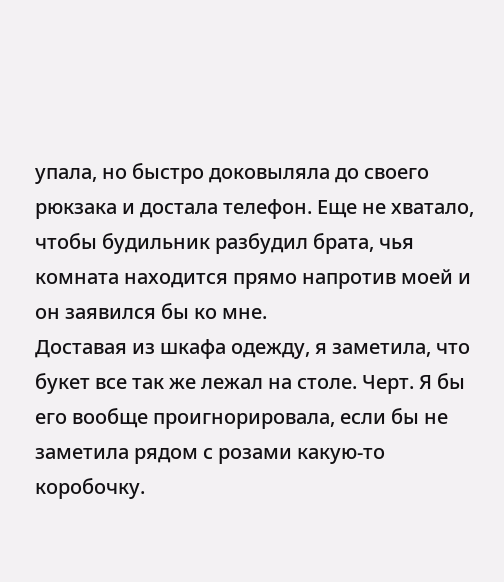упала, но быстро доковыляла до своего рюкзака и достала телефон. Еще не хватало, чтобы будильник разбудил брата, чья комната находится прямо напротив моей и он заявился бы ко мне.
Доставая из шкафа одежду, я заметила, что букет все так же лежал на столе. Черт. Я бы его вообще проигнорировала, если бы не заметила рядом с розами какую-то коробочку.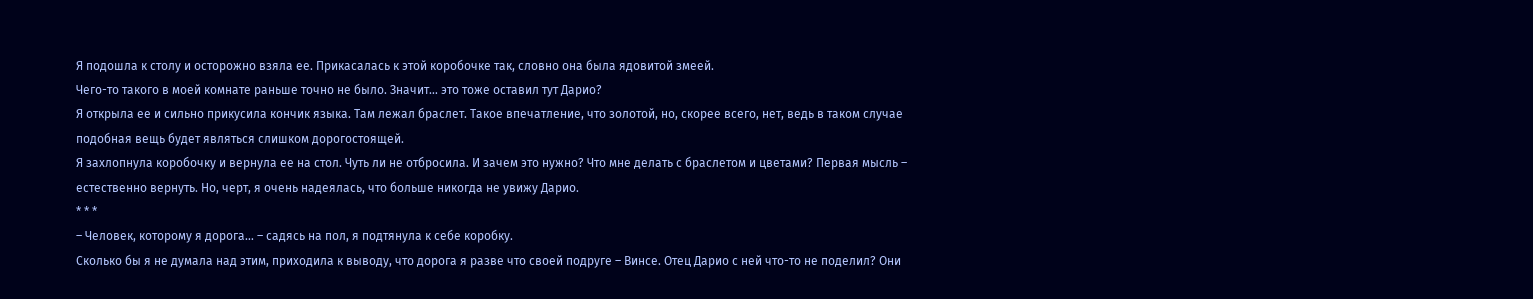Я подошла к столу и осторожно взяла ее. Прикасалась к этой коробочке так, словно она была ядовитой змеей.
Чего-то такого в моей комнате раньше точно не было. Значит… это тоже оставил тут Дарио?
Я открыла ее и сильно прикусила кончик языка. Там лежал браслет. Такое впечатление, что золотой, но, скорее всего, нет, ведь в таком случае подобная вещь будет являться слишком дорогостоящей.
Я захлопнула коробочку и вернула ее на стол. Чуть ли не отбросила. И зачем это нужно? Что мне делать с браслетом и цветами? Первая мысль – естественно вернуть. Но, черт, я очень надеялась, что больше никогда не увижу Дарио.
* * *
– Человек, которому я дорога… – садясь на пол, я подтянула к себе коробку.
Сколько бы я не думала над этим, приходила к выводу, что дорога я разве что своей подруге – Винсе. Отец Дарио с ней что-то не поделил? Они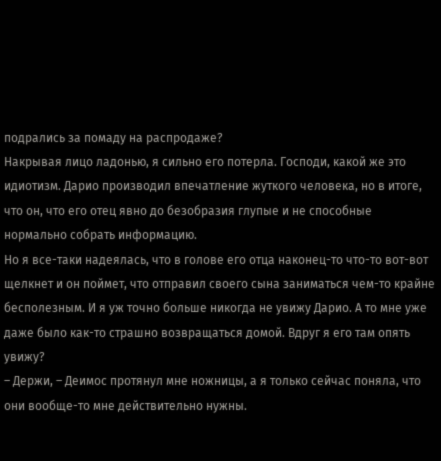подрались за помаду на распродаже?
Накрывая лицо ладонью, я сильно его потерла. Господи, какой же это идиотизм. Дарио производил впечатление жуткого человека, но в итоге, что он, что его отец явно до безобразия глупые и не способные нормально собрать информацию.
Но я все-таки надеялась, что в голове его отца наконец-то что-то вот-вот щелкнет и он поймет, что отправил своего сына заниматься чем-то крайне бесполезным. И я уж точно больше никогда не увижу Дарио. А то мне уже даже было как-то страшно возвращаться домой. Вдруг я его там опять увижу?
– Держи, – Деимос протянул мне ножницы, а я только сейчас поняла, что они вообще-то мне действительно нужны.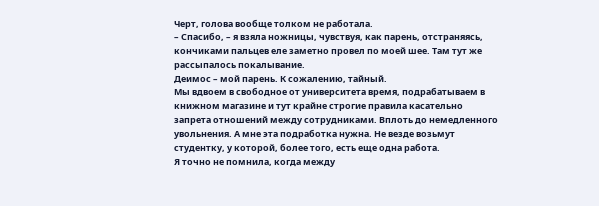Черт, голова вообще толком не работала.
– Спасибо, – я взяла ножницы, чувствуя, как парень, отстраняясь, кончиками пальцев еле заметно провел по моей шее. Там тут же рассыпалось покалывание.
Деимос – мой парень. К сожалению, тайный.
Мы вдвоем в свободное от университета время, подрабатываем в книжном магазине и тут крайне строгие правила касательно запрета отношений между сотрудниками. Вплоть до немедленного увольнения. А мне эта подработка нужна. Не везде возьмут студентку, у которой, более того, есть еще одна работа.
Я точно не помнила, когда между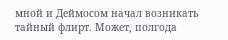мной и Деймосом начал возникать тайный флирт. Может, полгода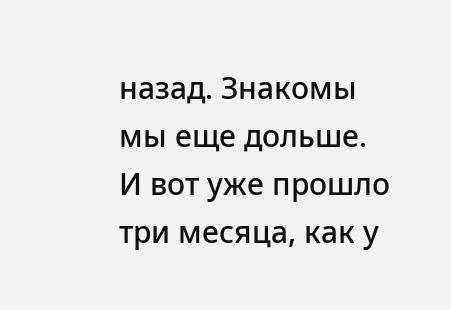назад. Знакомы мы еще дольше. И вот уже прошло три месяца, как у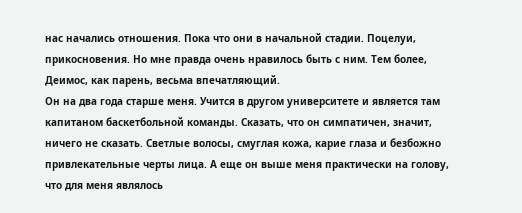нас начались отношения. Пока что они в начальной стадии. Поцелуи, прикосновения. Но мне правда очень нравилось быть с ним. Тем более, Деимос, как парень, весьма впечатляющий.
Он на два года старше меня. Учится в другом университете и является там капитаном баскетбольной команды. Сказать, что он симпатичен, значит, ничего не сказать. Светлые волосы, смуглая кожа, карие глаза и безбожно привлекательные черты лица. А еще он выше меня практически на голову, что для меня являлось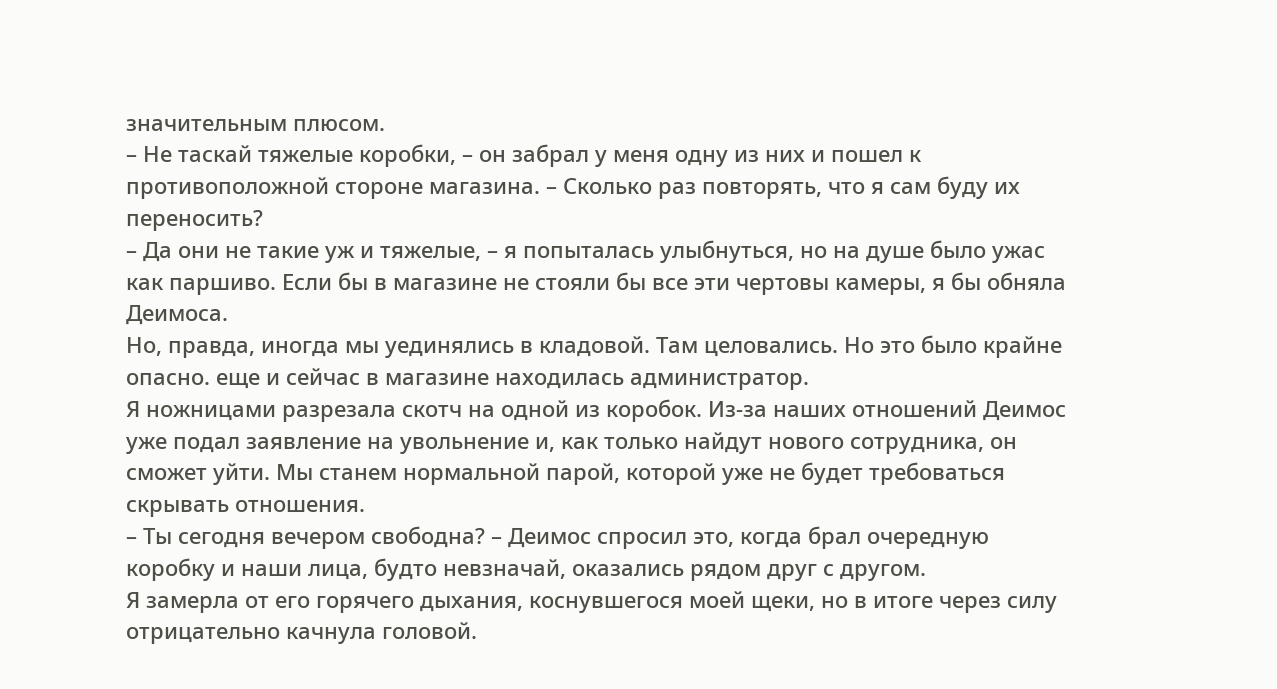значительным плюсом.
– Не таскай тяжелые коробки, – он забрал у меня одну из них и пошел к противоположной стороне магазина. – Сколько раз повторять, что я сам буду их переносить?
– Да они не такие уж и тяжелые, – я попыталась улыбнуться, но на душе было ужас как паршиво. Если бы в магазине не стояли бы все эти чертовы камеры, я бы обняла Деимоса.
Но, правда, иногда мы уединялись в кладовой. Там целовались. Но это было крайне опасно. еще и сейчас в магазине находилась администратор.
Я ножницами разрезала скотч на одной из коробок. Из-за наших отношений Деимос уже подал заявление на увольнение и, как только найдут нового сотрудника, он сможет уйти. Мы станем нормальной парой, которой уже не будет требоваться скрывать отношения.
– Ты сегодня вечером свободна? – Деимос спросил это, когда брал очередную коробку и наши лица, будто невзначай, оказались рядом друг с другом.
Я замерла от его горячего дыхания, коснувшегося моей щеки, но в итоге через силу отрицательно качнула головой.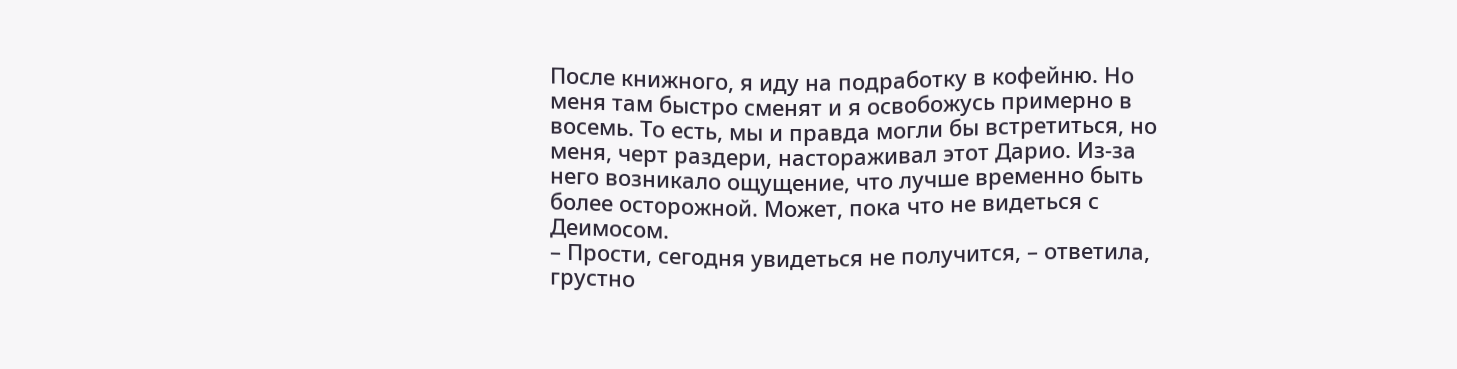После книжного, я иду на подработку в кофейню. Но меня там быстро сменят и я освобожусь примерно в восемь. То есть, мы и правда могли бы встретиться, но меня, черт раздери, настораживал этот Дарио. Из-за него возникало ощущение, что лучше временно быть более осторожной. Может, пока что не видеться с Деимосом.
– Прости, сегодня увидеться не получится, – ответила, грустно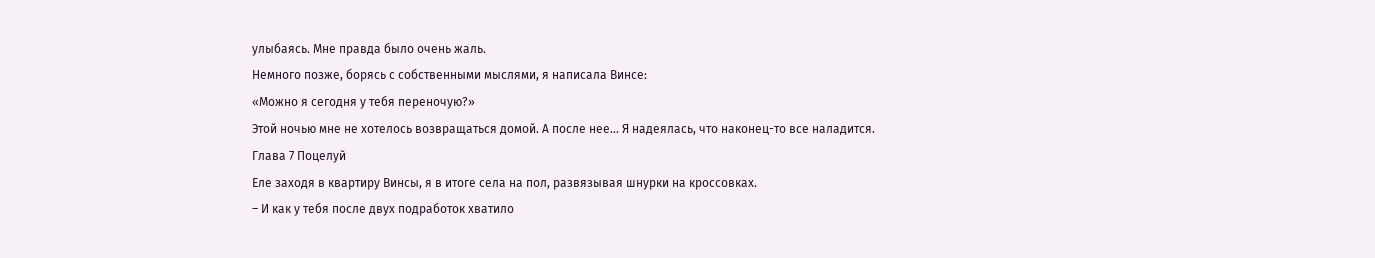улыбаясь. Мне правда было очень жаль.
Немного позже, борясь с собственными мыслями, я написала Винсе:
«Можно я сегодня у тебя переночую?»
Этой ночью мне не хотелось возвращаться домой. А после нее… Я надеялась, что наконец-то все наладится.
Глава 7 Поцелуй
Еле заходя в квартиру Винсы, я в итоге села на пол, развязывая шнурки на кроссовках.
– И как у тебя после двух подработок хватило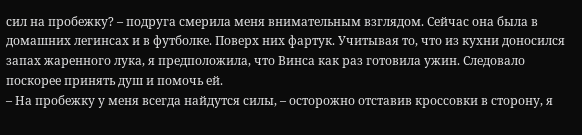сил на пробежку? – подруга смерила меня внимательным взглядом. Сейчас она была в домашних легинсах и в футболке. Поверх них фартук. Учитывая то, что из кухни доносился запах жаренного лука, я предположила, что Винса как раз готовила ужин. Следовало поскорее принять душ и помочь ей.
– На пробежку у меня всегда найдутся силы, – осторожно отставив кроссовки в сторону, я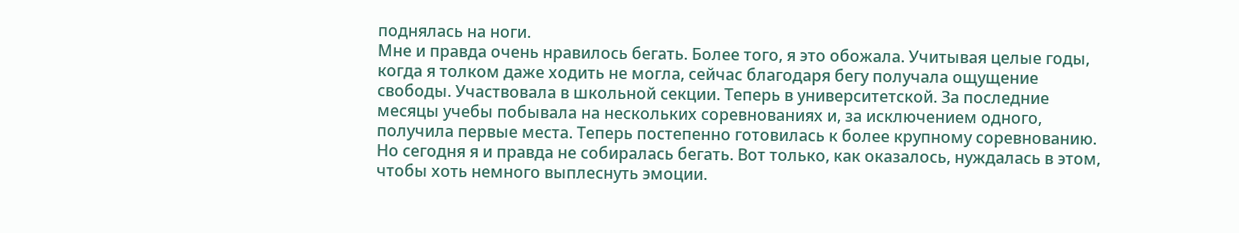поднялась на ноги.
Мне и правда очень нравилось бегать. Более того, я это обожала. Учитывая целые годы, когда я толком даже ходить не могла, сейчас благодаря бегу получала ощущение свободы. Участвовала в школьной секции. Теперь в университетской. За последние месяцы учебы побывала на нескольких соревнованиях и, за исключением одного, получила первые места. Теперь постепенно готовилась к более крупному соревнованию.
Но сегодня я и правда не собиралась бегать. Вот только, как оказалось, нуждалась в этом, чтобы хоть немного выплеснуть эмоции.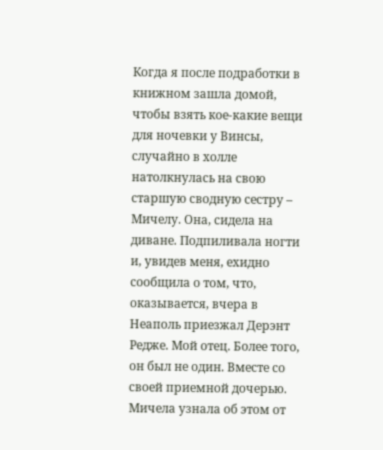Когда я после подработки в книжном зашла домой, чтобы взять кое-какие вещи для ночевки у Винсы, случайно в холле натолкнулась на свою старшую сводную сестру – Мичелу. Она, сидела на диване. Подпиливала ногти и, увидев меня, ехидно сообщила о том, что, оказывается, вчера в Неаполь приезжал Дерэнт Редже. Мой отец. Более того, он был не один. Вместе со своей приемной дочерью.
Мичела узнала об этом от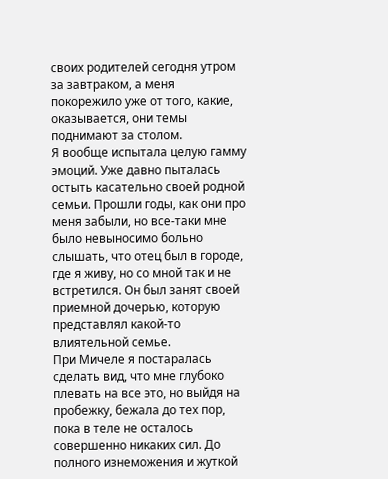своих родителей сегодня утром за завтраком, а меня покорежило уже от того, какие, оказывается, они темы поднимают за столом.
Я вообще испытала целую гамму эмоций. Уже давно пыталась остыть касательно своей родной семьи. Прошли годы, как они про меня забыли, но все-таки мне было невыносимо больно слышать, что отец был в городе, где я живу, но со мной так и не встретился. Он был занят своей приемной дочерью, которую представлял какой-то влиятельной семье.
При Мичеле я постаралась сделать вид, что мне глубоко плевать на все это, но выйдя на пробежку, бежала до тех пор, пока в теле не осталось совершенно никаких сил. До полного изнеможения и жуткой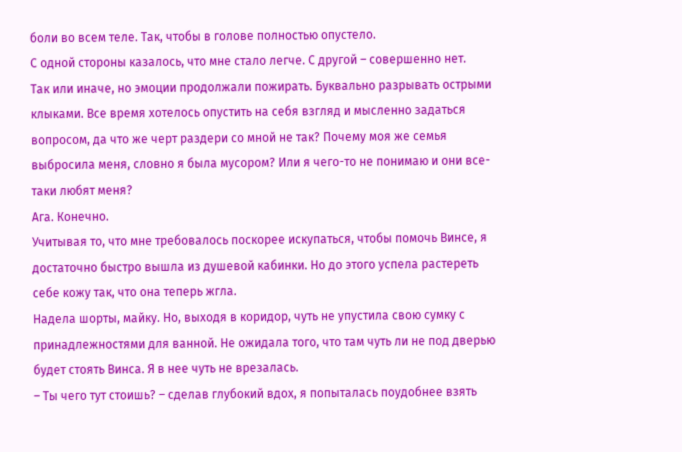боли во всем теле. Так, чтобы в голове полностью опустело.
С одной стороны казалось, что мне стало легче. С другой – совершенно нет.
Так или иначе, но эмоции продолжали пожирать. Буквально разрывать острыми клыками. Все время хотелось опустить на себя взгляд и мысленно задаться вопросом, да что же черт раздери со мной не так? Почему моя же семья выбросила меня, словно я была мусором? Или я чего-то не понимаю и они все-таки любят меня?
Ага. Конечно.
Учитывая то, что мне требовалось поскорее искупаться, чтобы помочь Винсе, я достаточно быстро вышла из душевой кабинки. Но до этого успела растереть себе кожу так, что она теперь жгла.
Надела шорты, майку. Но, выходя в коридор, чуть не упустила свою сумку с принадлежностями для ванной. Не ожидала того, что там чуть ли не под дверью будет стоять Винса. Я в нее чуть не врезалась.
– Ты чего тут стоишь? – сделав глубокий вдох, я попыталась поудобнее взять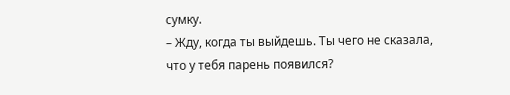сумку.
– Жду, когда ты выйдешь. Ты чего не сказала, что у тебя парень появился?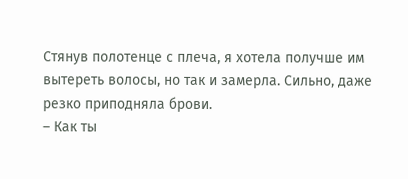Стянув полотенце с плеча, я хотела получше им вытереть волосы, но так и замерла. Сильно, даже резко приподняла брови.
– Как ты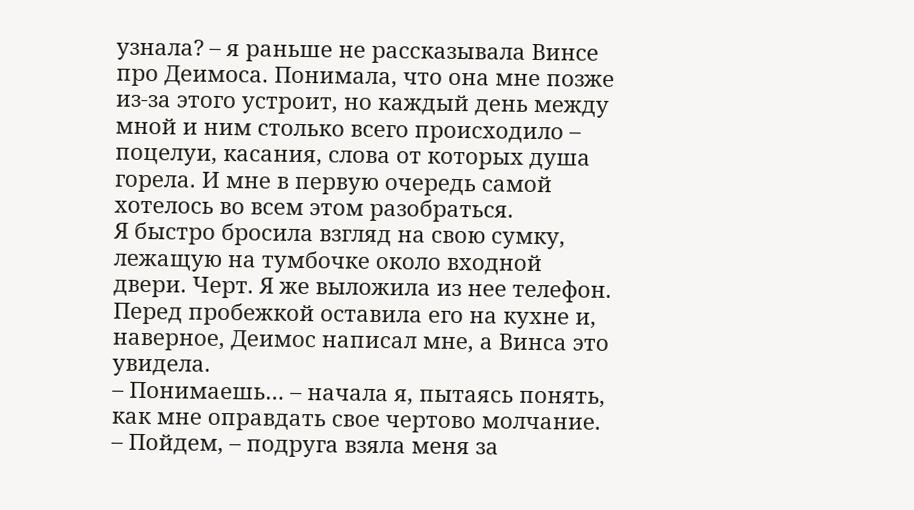узнала? – я раньше не рассказывала Винсе про Деимоса. Понимала, что она мне позже из-за этого устроит, но каждый день между мной и ним столько всего происходило – поцелуи, касания, слова от которых душа горела. И мне в первую очередь самой хотелось во всем этом разобраться.
Я быстро бросила взгляд на свою сумку, лежащую на тумбочке около входной двери. Черт. Я же выложила из нее телефон. Перед пробежкой оставила его на кухне и, наверное, Деимос написал мне, а Винса это увидела.
– Понимаешь… – начала я, пытаясь понять, как мне оправдать свое чертово молчание.
– Пойдем, – подруга взяла меня за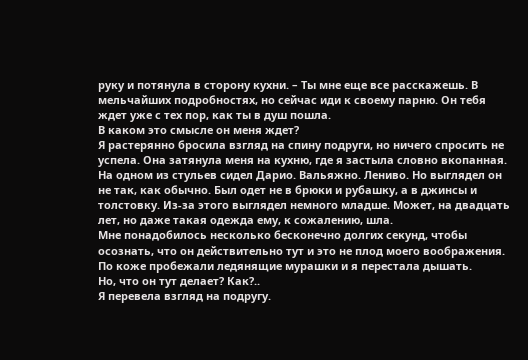руку и потянула в сторону кухни. – Ты мне еще все расскажешь. В мельчайших подробностях, но сейчас иди к своему парню. Он тебя ждет уже с тех пор, как ты в душ пошла.
В каком это смысле он меня ждет?
Я растерянно бросила взгляд на спину подруги, но ничего спросить не успела. Она затянула меня на кухню, где я застыла словно вкопанная.
На одном из стульев сидел Дарио. Вальяжно. Лениво. Но выглядел он не так, как обычно. Был одет не в брюки и рубашку, а в джинсы и толстовку. Из-за этого выглядел немного младше. Может, на двадцать лет, но даже такая одежда ему, к сожалению, шла.
Мне понадобилось несколько бесконечно долгих секунд, чтобы осознать, что он действительно тут и это не плод моего воображения. По коже пробежали ледянящие мурашки и я перестала дышать.
Но, что он тут делает? Как?..
Я перевела взгляд на подругу.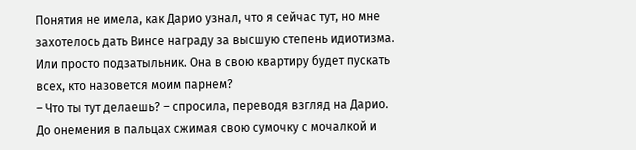Понятия не имела, как Дарио узнал, что я сейчас тут, но мне захотелось дать Винсе награду за высшую степень идиотизма. Или просто подзатыльник. Она в свою квартиру будет пускать всех, кто назовется моим парнем?
– Что ты тут делаешь? – спросила, переводя взгляд на Дарио. До онемения в пальцах сжимая свою сумочку с мочалкой и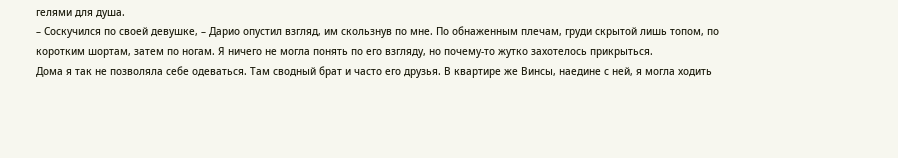гелями для душа.
– Соскучился по своей девушке, – Дарио опустил взгляд, им скользнув по мне. По обнаженным плечам, груди скрытой лишь топом, по коротким шортам, затем по ногам. Я ничего не могла понять по его взгляду, но почему-то жутко захотелось прикрыться.
Дома я так не позволяла себе одеваться. Там сводный брат и часто его друзья. В квартире же Винсы, наедине с ней, я могла ходить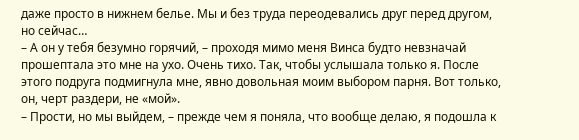даже просто в нижнем белье. Мы и без труда переодевались друг перед другом, но сейчас…
– А он у тебя безумно горячий, – проходя мимо меня Винса будто невзначай прошептала это мне на ухо. Очень тихо. Так, чтобы услышала только я. После этого подруга подмигнула мне, явно довольная моим выбором парня. Вот только, он, черт раздери, не «мой».
– Прости, но мы выйдем, – прежде чем я поняла, что вообще делаю, я подошла к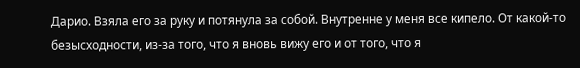Дарио. Взяла его за руку и потянула за собой. Внутренне у меня все кипело. От какой-то безысходности, из-за того, что я вновь вижу его и от того, что я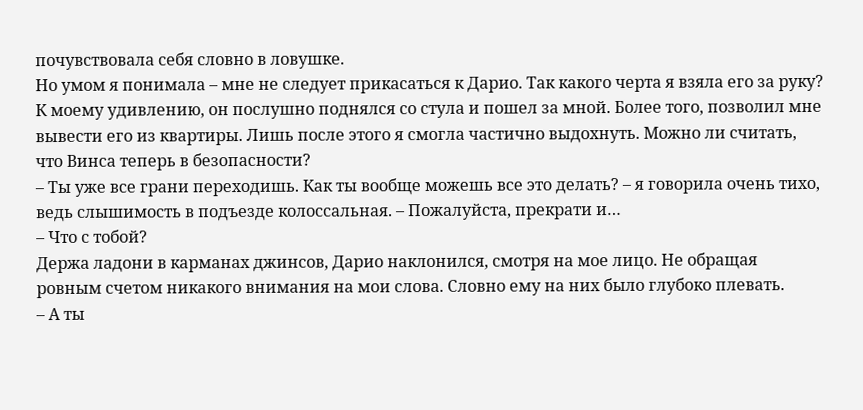почувствовала себя словно в ловушке.
Но умом я понимала – мне не следует прикасаться к Дарио. Так какого черта я взяла его за руку?
К моему удивлению, он послушно поднялся со стула и пошел за мной. Более того, позволил мне вывести его из квартиры. Лишь после этого я смогла частично выдохнуть. Можно ли считать, что Винса теперь в безопасности?
– Ты уже все грани переходишь. Как ты вообще можешь все это делать? – я говорила очень тихо, ведь слышимость в подъезде колоссальная. – Пожалуйста, прекрати и…
– Что с тобой?
Держа ладони в карманах джинсов, Дарио наклонился, смотря на мое лицо. Не обращая ровным счетом никакого внимания на мои слова. Словно ему на них было глубоко плевать.
– А ты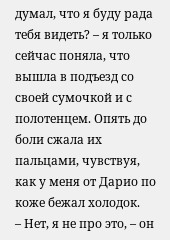думал, что я буду рада тебя видеть? – я только сейчас поняла, что вышла в подъезд со своей сумочкой и с полотенцем. Опять до боли сжала их пальцами, чувствуя, как у меня от Дарио по коже бежал холодок.
– Нет, я не про это, – он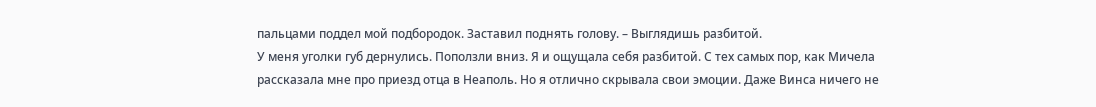пальцами поддел мой подбородок. Заставил поднять голову. – Выглядишь разбитой.
У меня уголки губ дернулись. Поползли вниз. Я и ощущала себя разбитой. С тех самых пор, как Мичела рассказала мне про приезд отца в Неаполь. Но я отлично скрывала свои эмоции. Даже Винса ничего не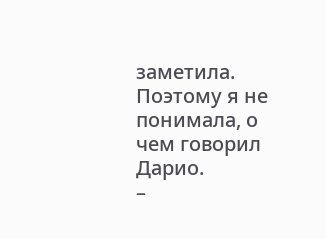заметила. Поэтому я не понимала, о чем говорил Дарио.
–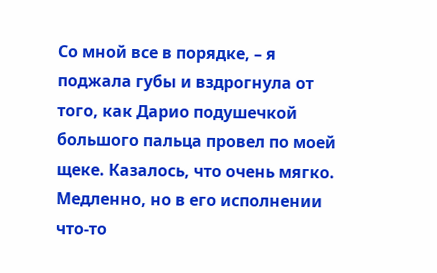Со мной все в порядке, – я поджала губы и вздрогнула от того, как Дарио подушечкой большого пальца провел по моей щеке. Казалось, что очень мягко. Медленно, но в его исполнении что-то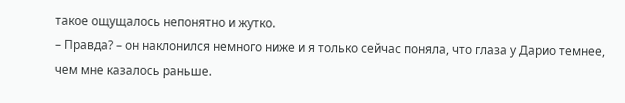такое ощущалось непонятно и жутко.
– Правда? – он наклонился немного ниже и я только сейчас поняла, что глаза у Дарио темнее, чем мне казалось раньше.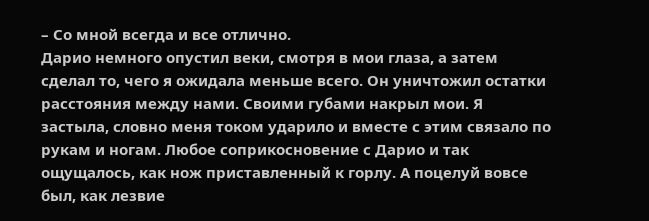– Со мной всегда и все отлично.
Дарио немного опустил веки, смотря в мои глаза, а затем сделал то, чего я ожидала меньше всего. Он уничтожил остатки расстояния между нами. Своими губами накрыл мои. Я застыла, словно меня током ударило и вместе с этим связало по рукам и ногам. Любое соприкосновение с Дарио и так ощущалось, как нож приставленный к горлу. А поцелуй вовсе был, как лезвие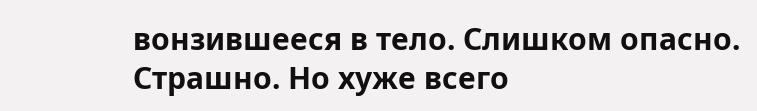вонзившееся в тело. Слишком опасно. Страшно. Но хуже всего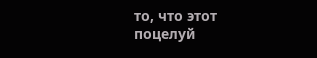то, что этот поцелуй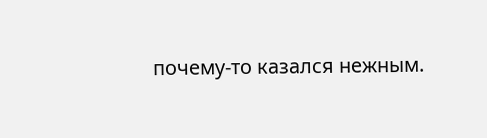почему-то казался нежным.